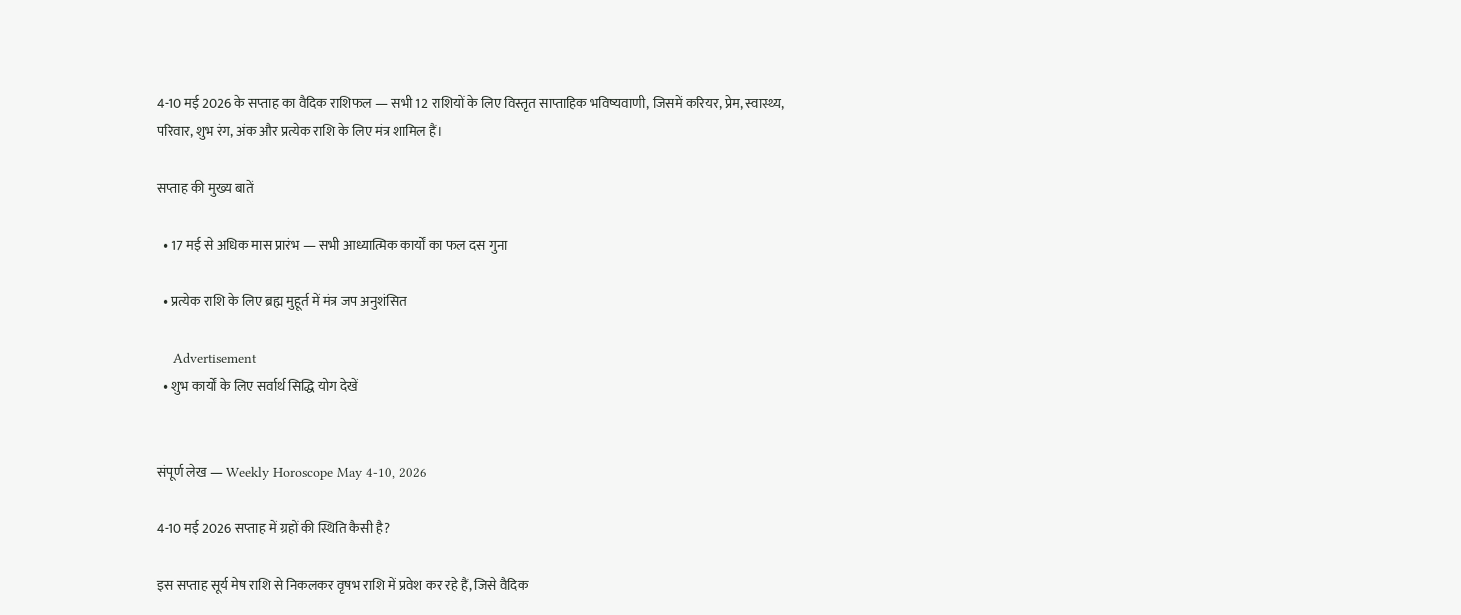4-10 मई 2026 के सप्ताह का वैदिक राशिफल — सभी 12 राशियों के लिए विस्तृत साप्ताहिक भविष्यवाणी, जिसमें करियर, प्रेम, स्वास्थ्य, परिवार, शुभ रंग, अंक और प्रत्येक राशि के लिए मंत्र शामिल हैं।

सप्ताह की मुख्य बातें

  • 17 मई से अधिक मास प्रारंभ — सभी आध्यात्मिक कार्यों का फल दस गुना

  • प्रत्येक राशि के लिए ब्रह्म मुहूर्त में मंत्र जप अनुशंसित

    Advertisement
  • शुभ कार्यों के लिए सर्वार्थ सिद्धि योग देखें


संपूर्ण लेख — Weekly Horoscope May 4-10, 2026

4-10 मई 2026 सप्ताह में ग्रहों की स्थिति कैसी है?

इस सप्ताह सूर्य मेष राशि से निकलकर वृषभ राशि में प्रवेश कर रहे हैं, जिसे वैदिक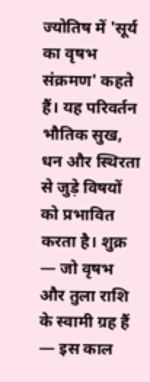ज्योतिष में 'सूर्य का वृषभ संक्रमण' कहते हैं। यह परिवर्तन भौतिक सुख, धन और स्थिरता से जुड़े विषयों को प्रभावित करता है। शुक्र — जो वृषभ और तुला राशि के स्वामी ग्रह हैं — इस काल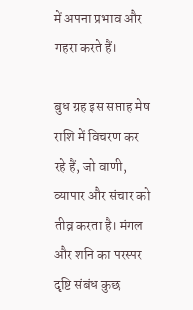में अपना प्रभाव और गहरा करते हैं।

बुध ग्रह इस सप्ताह मेष राशि में विचरण कर रहे हैं, जो वाणी, व्यापार और संचार को तीव्र करता है। मंगल और शनि का परस्पर दृष्टि संबंध कुछ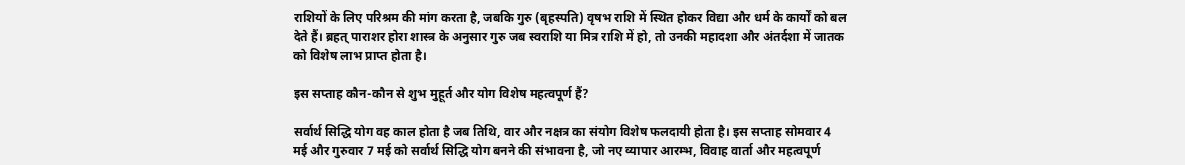राशियों के लिए परिश्रम की मांग करता है, जबकि गुरु (बृहस्पति) वृषभ राशि में स्थित होकर विद्या और धर्म के कार्यों को बल देते हैं। ब्रहत् पाराशर होरा शास्त्र के अनुसार गुरु जब स्वराशि या मित्र राशि में हो, तो उनकी महादशा और अंतर्दशा में जातक को विशेष लाभ प्राप्त होता है।

इस सप्ताह कौन-कौन से शुभ मुहूर्त और योग विशेष महत्वपूर्ण हैं?

सर्वार्थ सिद्धि योग वह काल होता है जब तिथि, वार और नक्षत्र का संयोग विशेष फलदायी होता है। इस सप्ताह सोमवार 4 मई और गुरुवार 7 मई को सर्वार्थ सिद्धि योग बनने की संभावना है, जो नए व्यापार आरम्भ, विवाह वार्ता और महत्वपूर्ण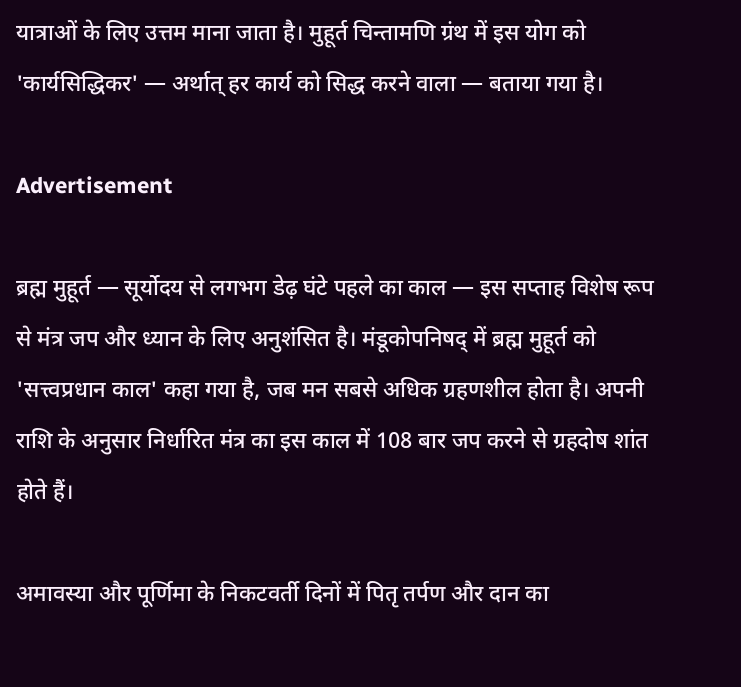यात्राओं के लिए उत्तम माना जाता है। मुहूर्त चिन्तामणि ग्रंथ में इस योग को 'कार्यसिद्धिकर' — अर्थात् हर कार्य को सिद्ध करने वाला — बताया गया है।

Advertisement

ब्रह्म मुहूर्त — सूर्योदय से लगभग डेढ़ घंटे पहले का काल — इस सप्ताह विशेष रूप से मंत्र जप और ध्यान के लिए अनुशंसित है। मंडूकोपनिषद् में ब्रह्म मुहूर्त को 'सत्त्वप्रधान काल' कहा गया है, जब मन सबसे अधिक ग्रहणशील होता है। अपनी राशि के अनुसार निर्धारित मंत्र का इस काल में 108 बार जप करने से ग्रहदोष शांत होते हैं।

अमावस्या और पूर्णिमा के निकटवर्ती दिनों में पितृ तर्पण और दान का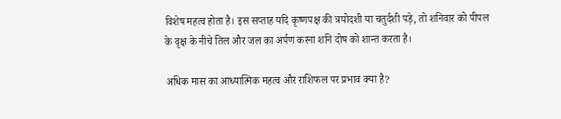विशेष महत्व होता है। इस सप्ताह यदि कृष्णपक्ष की त्रयोदशी या चतुर्दशी पड़े, तो शनिवार को पीपल के वृक्ष के नीचे तिल और जल का अर्पण करना शनि दोष को शान्त करता है।

अधिक मास का आध्यात्मिक महत्व और राशिफल पर प्रभाव क्या है?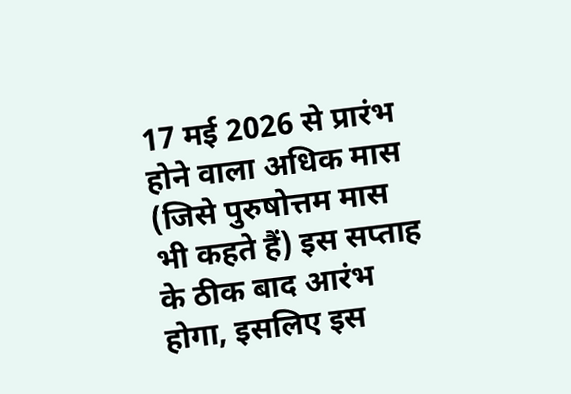17 मई 2026 से प्रारंभ होने वाला अधिक मास (जिसे पुरुषोत्तम मास भी कहते हैं) इस सप्ताह के ठीक बाद आरंभ होगा, इसलिए इस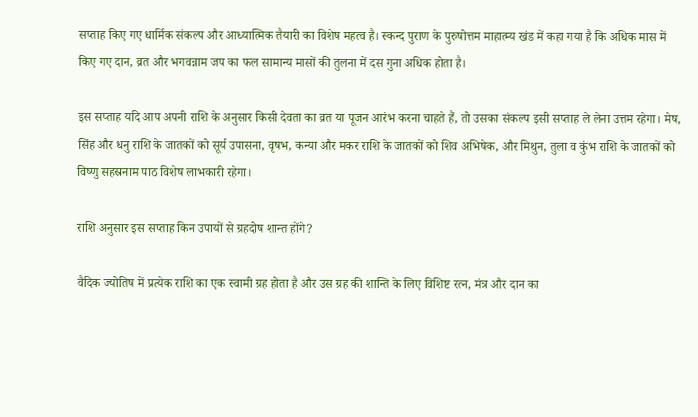सप्ताह किए गए धार्मिक संकल्प और आध्यात्मिक तैयारी का विशेष महत्व है। स्कन्द पुराण के पुरुषोत्तम माहात्म्य खंड में कहा गया है कि अधिक मास में किए गए दान, व्रत और भगवन्नाम जप का फल सामान्य मासों की तुलना में दस गुना अधिक होता है।

इस सप्ताह यदि आप अपनी राशि के अनुसार किसी देवता का व्रत या पूजन आरंभ करना चाहते हैं, तो उसका संकल्प इसी सप्ताह ले लेना उत्तम रहेगा। मेष, सिंह और धनु राशि के जातकों को सूर्य उपासना, वृषभ, कन्या और मकर राशि के जातकों को शिव अभिषेक, और मिथुन, तुला व कुंभ राशि के जातकों को विष्णु सहस्रनाम पाठ विशेष लाभकारी रहेगा।

राशि अनुसार इस सप्ताह किन उपायों से ग्रहदोष शान्त होंगे?

वैदिक ज्योतिष में प्रत्येक राशि का एक स्वामी ग्रह होता है और उस ग्रह की शान्ति के लिए विशिष्ट रत्न, मंत्र और दान का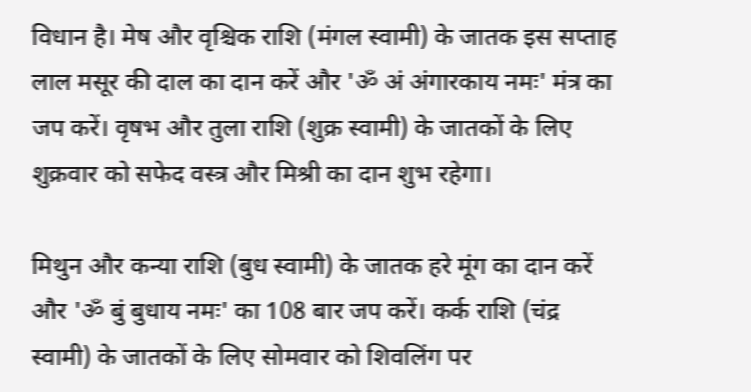विधान है। मेष और वृश्चिक राशि (मंगल स्वामी) के जातक इस सप्ताह लाल मसूर की दाल का दान करें और 'ॐ अं अंगारकाय नमः' मंत्र का जप करें। वृषभ और तुला राशि (शुक्र स्वामी) के जातकों के लिए शुक्रवार को सफेद वस्त्र और मिश्री का दान शुभ रहेगा।

मिथुन और कन्या राशि (बुध स्वामी) के जातक हरे मूंग का दान करें और 'ॐ बुं बुधाय नमः' का 108 बार जप करें। कर्क राशि (चंद्र स्वामी) के जातकों के लिए सोमवार को शिवलिंग पर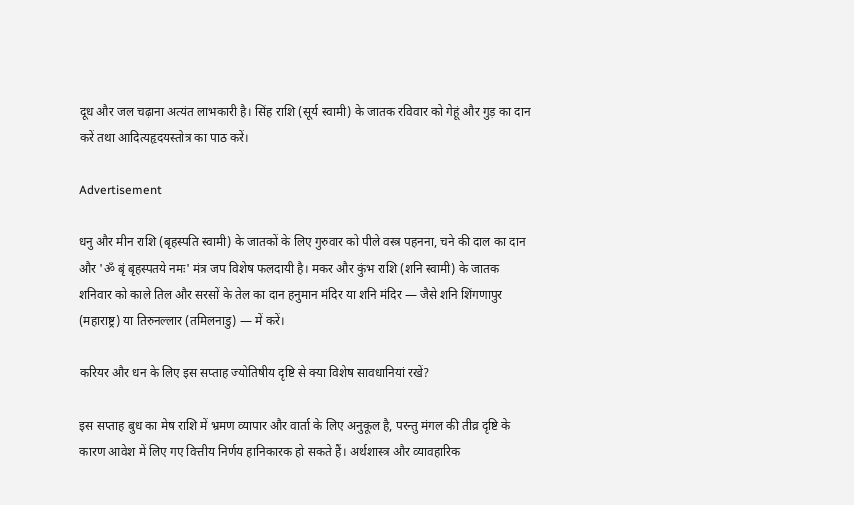दूध और जल चढ़ाना अत्यंत लाभकारी है। सिंह राशि (सूर्य स्वामी) के जातक रविवार को गेहूं और गुड़ का दान करें तथा आदित्यहृदयस्तोत्र का पाठ करें।

Advertisement

धनु और मीन राशि (बृहस्पति स्वामी) के जातकों के लिए गुरुवार को पीले वस्त्र पहनना, चने की दाल का दान और 'ॐ बृं बृहस्पतये नमः' मंत्र जप विशेष फलदायी है। मकर और कुंभ राशि (शनि स्वामी) के जातक शनिवार को काले तिल और सरसों के तेल का दान हनुमान मंदिर या शनि मंदिर — जैसे शनि शिंगणापुर (महाराष्ट्र) या तिरुनल्लार (तमिलनाडु) — में करें।

करियर और धन के लिए इस सप्ताह ज्योतिषीय दृष्टि से क्या विशेष सावधानियां रखें?

इस सप्ताह बुध का मेष राशि में भ्रमण व्यापार और वार्ता के लिए अनुकूल है, परन्तु मंगल की तीव्र दृष्टि के कारण आवेश में लिए गए वित्तीय निर्णय हानिकारक हो सकते हैं। अर्थशास्त्र और व्यावहारिक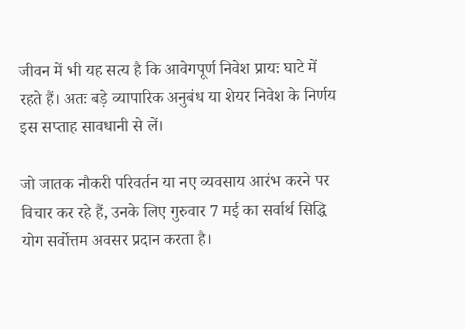जीवन में भी यह सत्य है कि आवेगपूर्ण निवेश प्रायः घाटे में रहते हैं। अतः बड़े व्यापारिक अनुबंध या शेयर निवेश के निर्णय इस सप्ताह सावधानी से लें।

जो जातक नौकरी परिवर्तन या नए व्यवसाय आरंभ करने पर विचार कर रहे हैं, उनके लिए गुरुवार 7 मई का सर्वार्थ सिद्धि योग सर्वोत्तम अवसर प्रदान करता है।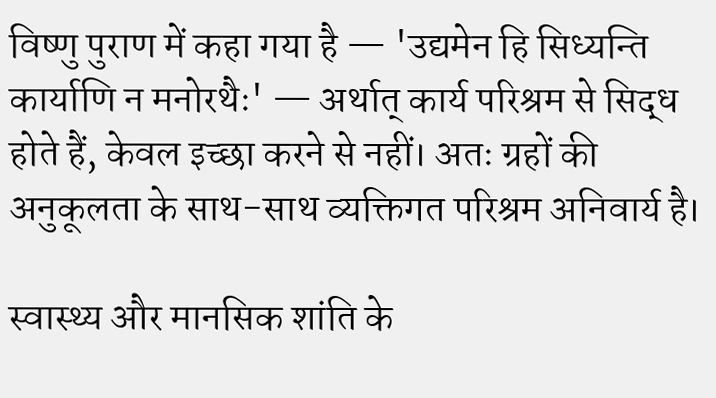विष्णु पुराण में कहा गया है — 'उद्यमेन हि सिध्यन्ति कार्याणि न मनोरथैः' — अर्थात् कार्य परिश्रम से सिद्ध होते हैं, केवल इच्छा करने से नहीं। अतः ग्रहों की अनुकूलता के साथ-साथ व्यक्तिगत परिश्रम अनिवार्य है।

स्वास्थ्य और मानसिक शांति के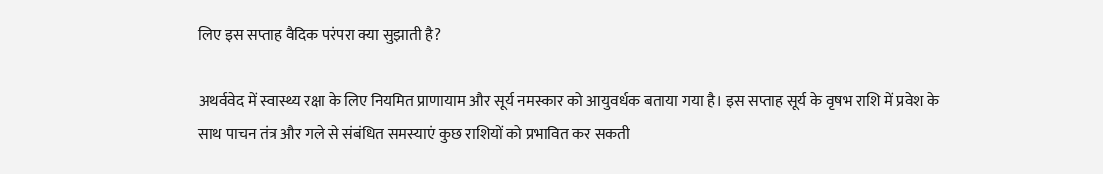लिए इस सप्ताह वैदिक परंपरा क्या सुझाती है?

अथर्ववेद में स्वास्थ्य रक्षा के लिए नियमित प्राणायाम और सूर्य नमस्कार को आयुवर्धक बताया गया है। इस सप्ताह सूर्य के वृषभ राशि में प्रवेश के साथ पाचन तंत्र और गले से संबंधित समस्याएं कुछ राशियों को प्रभावित कर सकती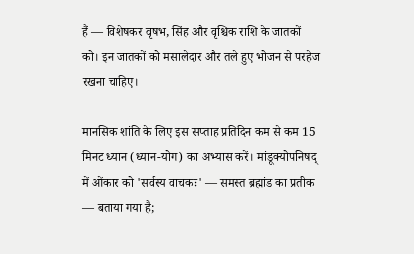हैं — विशेषकर वृषभ, सिंह और वृश्चिक राशि के जातकों को। इन जातकों को मसालेदार और तले हुए भोजन से परहेज रखना चाहिए।

मानसिक शांति के लिए इस सप्ताह प्रतिदिन कम से कम 15 मिनट ध्यान (ध्यान-योग) का अभ्यास करें। मांडूक्योपनिषद् में ओंकार को 'सर्वस्य वाचकः' — समस्त ब्रह्मांड का प्रतीक — बताया गया है;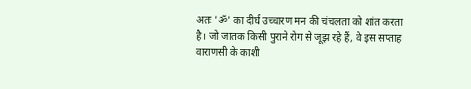अतः 'ॐ' का दीर्घ उच्चारण मन की चंचलता को शांत करता है। जो जातक किसी पुराने रोग से जूझ रहे हैं, वे इस सप्ताह वाराणसी के काशी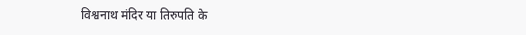विश्वनाथ मंदिर या तिरुपति के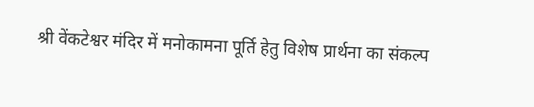श्री वेंकटेश्वर मंदिर में मनोकामना पूर्ति हेतु विशेष प्रार्थना का संकल्प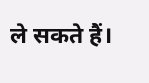ले सकते हैं।